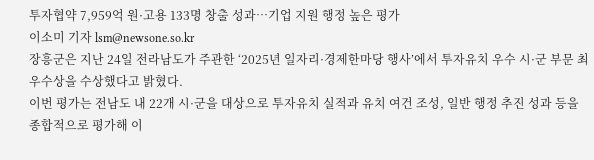투자협약 7,959억 원·고용 133명 창출 성과…기업 지원 행정 높은 평가
이소미 기자 lsm@newsone.so.kr
장흥군은 지난 24일 전라남도가 주관한 ‘2025년 일자리·경제한마당 행사’에서 투자유치 우수 시·군 부문 최우수상을 수상했다고 밝혔다.
이번 평가는 전남도 내 22개 시·군을 대상으로 투자유치 실적과 유치 여건 조성, 일반 행정 추진 성과 등을 종합적으로 평가해 이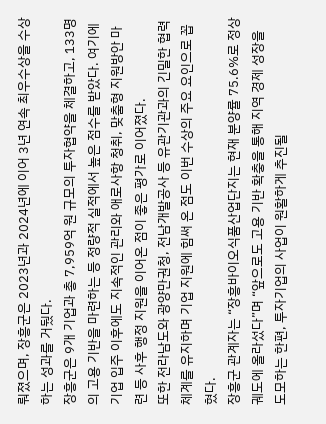뤄졌으며, 장흥군은 2023년과 2024년에 이어 3년 연속 최우수상을 수상하는 성과를 거뒀다.
장흥군은 9개 기업과 총 7,959억 원 규모의 투자협약을 체결하고, 133명의 고용 기반을 마련하는 등 정량적 실적에서 높은 점수를 받았다. 여기에 기업 입주 이후에도 지속적인 관리와 애로사항 청취, 맞춤형 지원방안 마련 등 사후 행정 지원을 이어온 점이 좋은 평가로 이어졌다.
또한 전라남도와 광양만권청, 전남개발공사 등 유관기관과의 긴밀한 협력체계를 유지하며 기업 지원에 힘써 온 점도 이번 수상의 주요 요인으로 꼽혔다.
장흥군 관계자는 “장흥바이오식품산업단지는 현재 분양률 75.6%로 정상 궤도에 올라섰다”며 “앞으로도 고용 기반 확충을 통해 지역 경제 성장을 도모하는 한편, 투자기업의 사업이 원활하게 추진될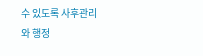수 있도록 사후관리와 행정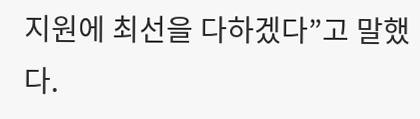지원에 최선을 다하겠다”고 말했다.